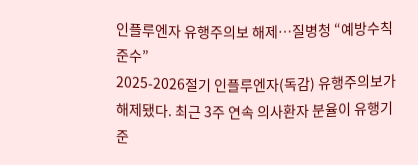인플루엔자 유행주의보 해제…질병청 “예방수칙 준수”
2025-2026절기 인플루엔자(독감) 유행주의보가 해제됐다. 최근 3주 연속 의사환자 분율이 유행기준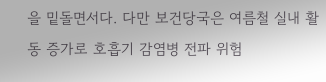을 밑돌면서다. 다만 보건당국은 여름철 실내 활동 증가로 호흡기 감염병 전파 위험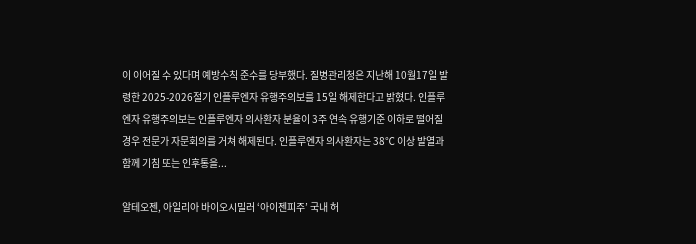이 이어질 수 있다며 예방수칙 준수를 당부했다. 질병관리청은 지난해 10월17일 발령한 2025-2026절기 인플루엔자 유행주의보를 15일 해제한다고 밝혔다. 인플루엔자 유행주의보는 인플루엔자 의사환자 분율이 3주 연속 유행기준 이하로 떨어질 경우 전문가 자문회의를 거쳐 해제된다. 인플루엔자 의사환자는 38℃ 이상 발열과 함께 기침 또는 인후통을...

알테오젠, 아일리아 바이오시밀러 ‘아이젠피주’ 국내 허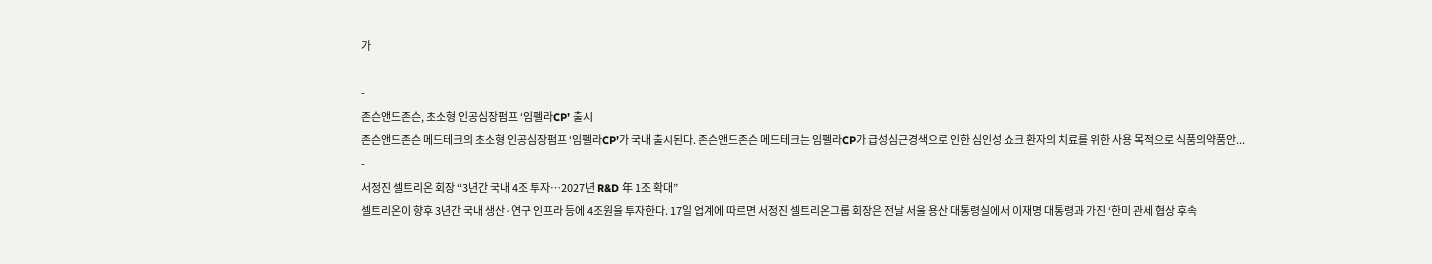가

-
존슨앤드존슨, 초소형 인공심장펌프 ‘임펠라CP’ 출시
존슨앤드존슨 메드테크의 초소형 인공심장펌프 ‘임펠라CP’가 국내 출시된다. 존슨앤드존슨 메드테크는 임펠라CP가 급성심근경색으로 인한 심인성 쇼크 환자의 치료를 위한 사용 목적으로 식품의약품안...
-
서정진 셀트리온 회장 “3년간 국내 4조 투자…2027년 R&D 年 1조 확대”
셀트리온이 향후 3년간 국내 생산·연구 인프라 등에 4조원을 투자한다. 17일 업계에 따르면 서정진 셀트리온그룹 회장은 전날 서울 용산 대통령실에서 이재명 대통령과 가진 ‘한미 관세 협상 후속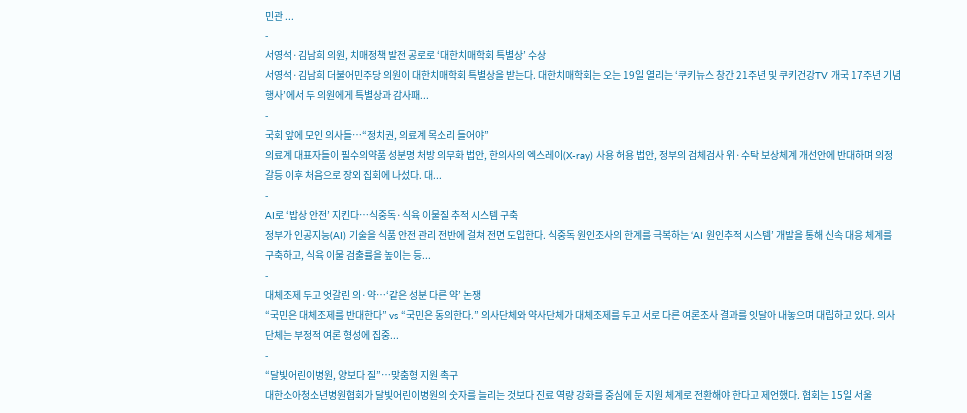민관 ...
-
서영석·김남희 의원, 치매정책 발전 공로로 ‘대한치매학회 특별상’ 수상
서영석·김남희 더불어민주당 의원이 대한치매학회 특별상을 받는다. 대한치매학회는 오는 19일 열리는 ‘쿠키뉴스 창간 21주년 및 쿠키건강TV 개국 17주년 기념행사’에서 두 의원에게 특별상과 감사패...
-
국회 앞에 모인 의사들…“정치권, 의료계 목소리 들어야”
의료계 대표자들이 필수의약품 성분명 처방 의무화 법안, 한의사의 엑스레이(X-ray) 사용 허용 법안, 정부의 검체검사 위·수탁 보상체계 개선안에 반대하며 의정 갈등 이후 처음으로 장외 집회에 나섰다. 대...
-
AI로 ‘밥상 안전’ 지킨다…식중독·식육 이물질 추적 시스템 구축
정부가 인공지능(AI) 기술을 식품 안전 관리 전반에 걸쳐 전면 도입한다. 식중독 원인조사의 한계를 극복하는 ‘AI 원인추적 시스템’ 개발을 통해 신속 대응 체계를 구축하고, 식육 이물 검출률을 높이는 등...
-
대체조제 두고 엇갈린 의·약…‘같은 성분 다른 약’ 논쟁
“국민은 대체조제를 반대한다” vs “국민은 동의한다.” 의사단체와 약사단체가 대체조제를 두고 서로 다른 여론조사 결과를 잇달아 내놓으며 대립하고 있다. 의사단체는 부정적 여론 형성에 집중...
-
“달빛어린이병원, 양보다 질”…맞춤형 지원 촉구
대한소아청소년병원협회가 달빛어린이병원의 숫자를 늘리는 것보다 진료 역량 강화를 중심에 둔 지원 체계로 전환해야 한다고 제언했다. 협회는 15일 서울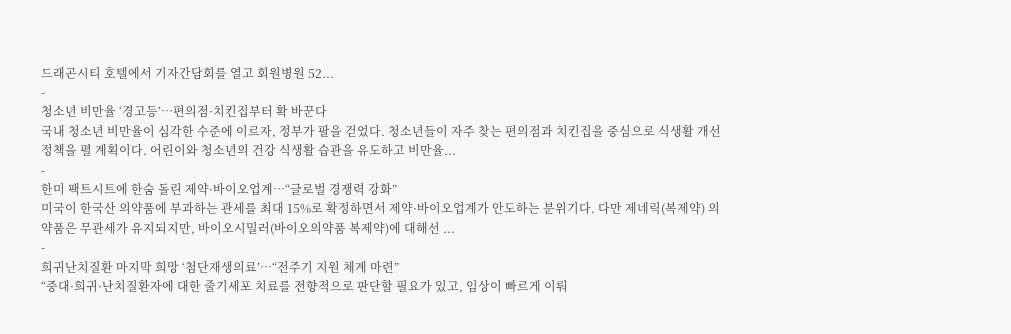드래곤시티 호텔에서 기자간담회를 열고 회원병원 52...
-
청소년 비만율 ‘경고등’…편의점·치킨집부터 확 바꾼다
국내 청소년 비만율이 심각한 수준에 이르자, 정부가 팔을 걷었다. 청소년들이 자주 찾는 편의점과 치킨집을 중심으로 식생활 개선 정책을 펼 계획이다. 어린이와 청소년의 건강 식생활 습관을 유도하고 비만율...
-
한미 팩트시트에 한숨 돌린 제약·바이오업계…“글로벌 경쟁력 강화”
미국이 한국산 의약품에 부과하는 관세를 최대 15%로 확정하면서 제약·바이오업계가 안도하는 분위기다. 다만 제네릭(복제약) 의약품은 무관세가 유지되지만, 바이오시밀러(바이오의약품 복제약)에 대해선 ...
-
희귀난치질환 마지막 희망 ‘첨단재생의료’…“전주기 지원 체계 마련”
“중대·희귀·난치질환자에 대한 줄기세포 치료를 전향적으로 판단할 필요가 있고, 임상이 빠르게 이뤄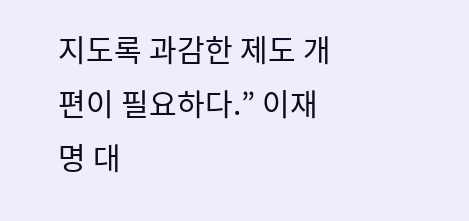지도록 과감한 제도 개편이 필요하다.” 이재명 대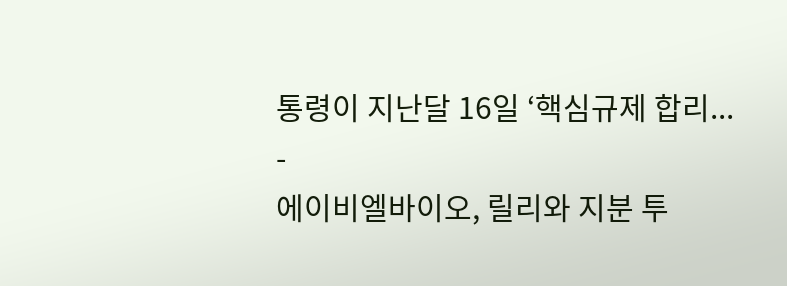통령이 지난달 16일 ‘핵심규제 합리...
-
에이비엘바이오, 릴리와 지분 투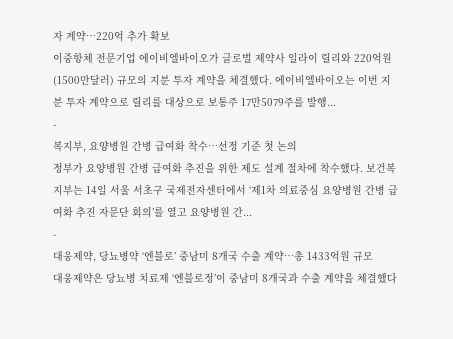자 계약…220억 추가 확보
이중항체 전문기업 에이비엘바이오가 글로벌 제약사 일라이 릴리와 220억원(1500만달러) 규모의 지분 투자 계약을 체결했다. 에이비엘바이오는 이번 지분 투자 계약으로 릴리를 대상으로 보통주 17만5079주를 발행...
-
복지부, 요양병원 간병 급여화 착수…선정 기준 첫 논의
정부가 요양병원 간병 급여화 추진을 위한 제도 설계 절차에 착수했다. 보건복지부는 14일 서울 서초구 국제전자센터에서 ‘제1차 의료중심 요양병원 간병 급여화 추진 자문단 회의’를 열고 요양병원 간...
-
대웅제약, 당뇨병약 ‘엔블로’ 중남미 8개국 수출 계약…총 1433억원 규모
대웅제약은 당뇨병 치료제 ‘엔블로정’이 중남미 8개국과 수출 계약을 체결했다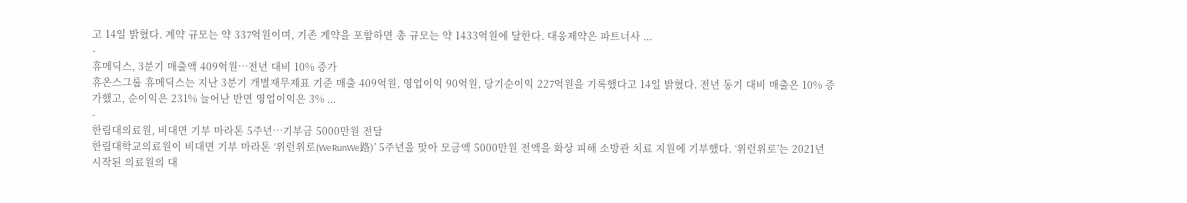고 14일 밝혔다. 계약 규모는 약 337억원이며, 기존 계약을 포함하면 총 규모는 약 1433억원에 달한다. 대웅제약은 파트너사 ...
-
휴메딕스, 3분기 매출액 409억원…전년 대비 10% 증가
휴온스그룹 휴메딕스는 지난 3분기 개별재무제표 기준 매출 409억원, 영업이익 90억원, 당기순이익 227억원을 기록했다고 14일 밝혔다. 전년 동기 대비 매출은 10% 증가했고, 순이익은 231% 늘어난 반면 영업이익은 3% ...
-
한림대의료원, 비대면 기부 마라톤 5주년…기부금 5000만원 전달
한림대학교의료원이 비대면 기부 마라톤 ‘위런위로(WeRunWe路)’ 5주년을 맞아 모금액 5000만원 전액을 화상 피해 소방관 치료 지원에 기부했다. ‘위런위로’는 2021년 시작된 의료원의 대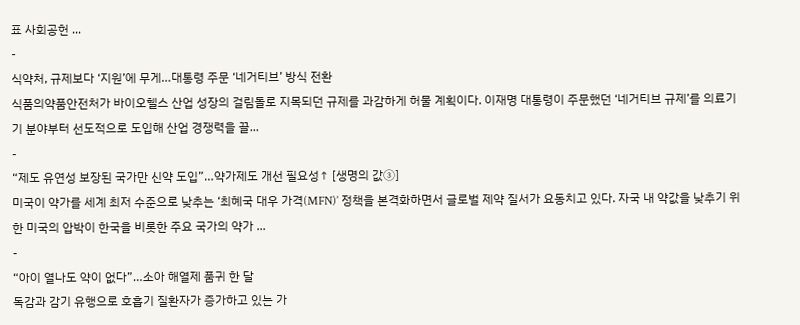표 사회공헌 ...
-
식약처, 규제보다 ‘지원’에 무게…대통령 주문 ‘네거티브’ 방식 전환
식품의약품안전처가 바이오헬스 산업 성장의 걸림돌로 지목되던 규제를 과감하게 허물 계획이다. 이재명 대통령이 주문했던 ‘네거티브 규제’를 의료기기 분야부터 선도적으로 도입해 산업 경쟁력을 끌...
-
“제도 유연성 보장된 국가만 신약 도입”…약가제도 개선 필요성↑ [생명의 값③]
미국이 약가를 세계 최저 수준으로 낮추는 ‘최혜국 대우 가격(MFN)’ 정책을 본격화하면서 글로벌 제약 질서가 요동치고 있다. 자국 내 약값을 낮추기 위한 미국의 압박이 한국을 비롯한 주요 국가의 약가 ...
-
“아이 열나도 약이 없다”…소아 해열제 품귀 한 달
독감과 감기 유행으로 호흡기 질환자가 증가하고 있는 가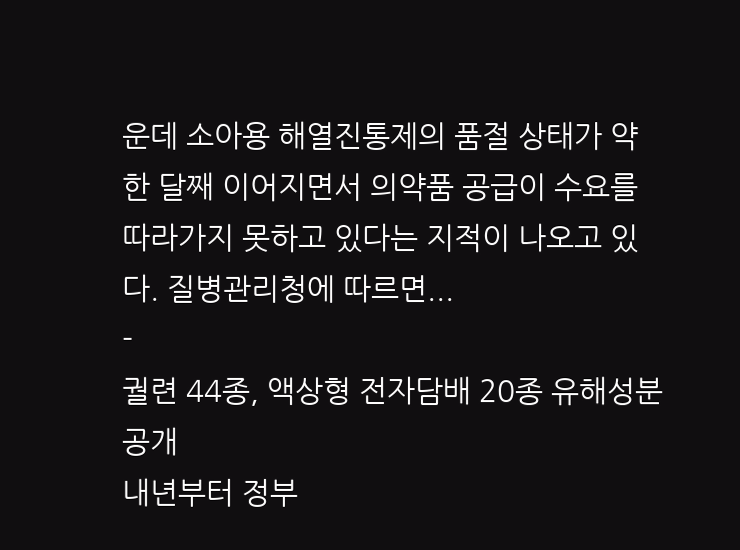운데 소아용 해열진통제의 품절 상태가 약 한 달째 이어지면서 의약품 공급이 수요를 따라가지 못하고 있다는 지적이 나오고 있다. 질병관리청에 따르면...
-
궐련 44종, 액상형 전자담배 20종 유해성분 공개
내년부터 정부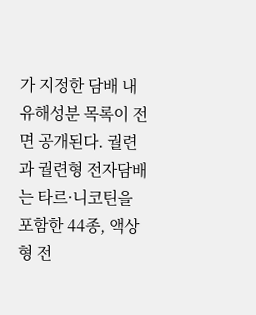가 지정한 담배 내 유해성분 목록이 전면 공개된다. 궐련과 궐련형 전자담배는 타르·니코틴을 포함한 44종, 액상형 전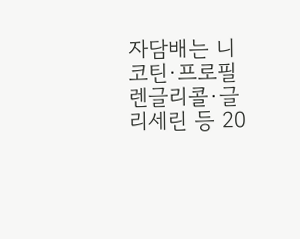자담배는 니코틴·프로필렌글리콜·글리세린 등 20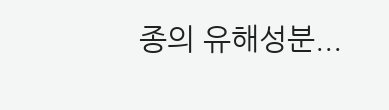종의 유해성분...